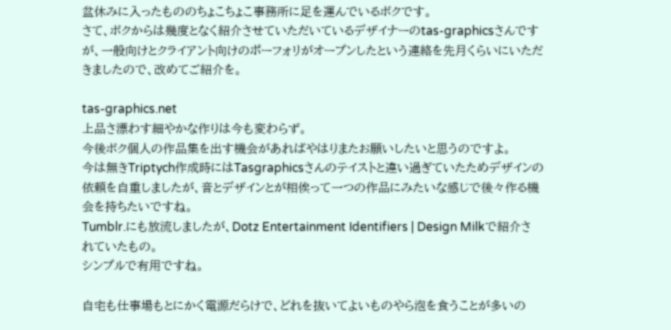盆休みに入ったもののちょこちょこ事務所に足を運んでいるボクです。
さて、ボクからは幾度となく紹介させていただいているデザイナーのtas-graphicsさんですが、一般向けとクライアント向けのポーフォリがオープンしたという連絡を先月くらいにいただきましたので、改めてご紹介を。

tas-graphics.net
上品さ漂わす細やかな作りは今も変わらず。
今後ボク個人の作品集を出す機会があればやはりまたお願いしたいと思うのですよ。
今は無きTriptych作成時にはTasgraphicsさんのテイストと違い過ぎていたためデザインの依頼を自重しましたが、音とデザインとが相俟って一つの作品にみたいな感じで後々作る機会を持ちたいですね。
Tumblr.にも放流しましたが、Dotz Entertainment Identifiers | Design Milkで紹介されていたもの。
シンプルで有用ですね。

自宅も仕事場もとにかく電源だらけで、どれを抜いてよいものやら泡を食うことが多いの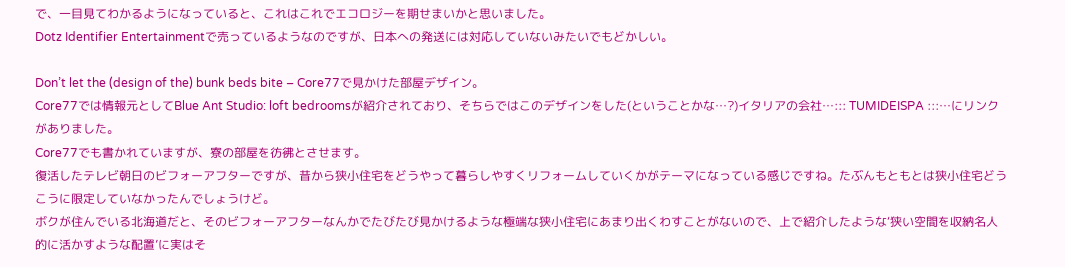で、一目見てわかるようになっていると、これはこれでエコロジーを期せまいかと思いました。
Dotz Identifier Entertainmentで売っているようなのですが、日本への発送には対応していないみたいでもどかしい。

Don’t let the (design of the) bunk beds bite – Core77で見かけた部屋デザイン。
Core77では情報元としてBlue Ant Studio: loft bedroomsが紹介されており、そちらではこのデザインをした(ということかな…?)イタリアの会社…::: TUMIDEISPA :::…にリンクがありました。
Core77でも書かれていますが、寮の部屋を彷彿とさせます。
復活したテレビ朝日のビフォーアフターですが、昔から狭小住宅をどうやって暮らしやすくリフォームしていくかがテーマになっている感じですね。たぶんもともとは狭小住宅どうこうに限定していなかったんでしょうけど。
ボクが住んでいる北海道だと、そのビフォーアフターなんかでたびたび見かけるような極端な狭小住宅にあまり出くわすことがないので、上で紹介したような‘狭い空間を収納名人的に活かすような配置’に実はそ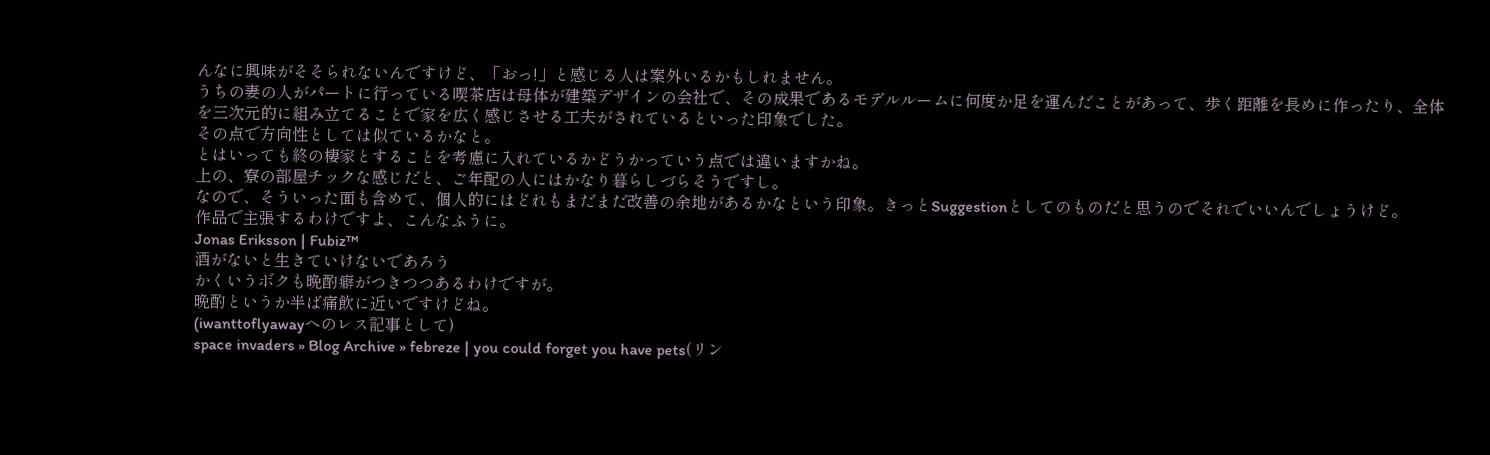んなに興味がそそられないんですけど、「おっ!」と感じる人は案外いるかもしれません。
うちの妻の人がパートに行っている喫茶店は母体が建築デザインの会社で、その成果であるモデルルームに何度か足を運んだことがあって、歩く距離を長めに作ったり、全体を三次元的に組み立てることで家を広く感じさせる工夫がされているといった印象でした。
その点で方向性としては似ているかなと。
とはいっても終の棲家とすることを考慮に入れているかどうかっていう点では違いますかね。
上の、寮の部屋チックな感じだと、ご年配の人にはかなり暮らしづらそうですし。
なので、そういった面も含めて、個人的にはどれもまだまだ改善の余地があるかなという印象。きっとSuggestionとしてのものだと思うのでそれでいいんでしょうけど。
作品で主張するわけですよ、こんなふうに。
Jonas Eriksson | Fubiz™
酒がないと生きていけないであろう
かくいうボクも晩酌癖がつきつつあるわけですが。
晩酌というか半ば痛飲に近いですけどね。
(iwanttoflyawayへのレス記事として)
space invaders » Blog Archive » febreze | you could forget you have pets(リン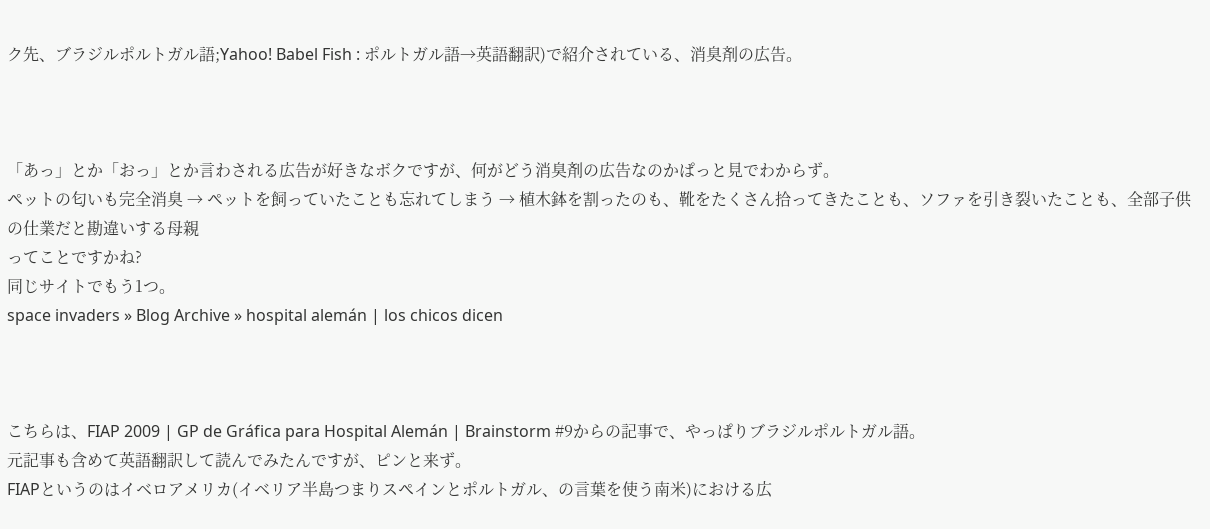ク先、ブラジルポルトガル語;Yahoo! Babel Fish : ポルトガル語→英語翻訳)で紹介されている、消臭剤の広告。



「あっ」とか「おっ」とか言わされる広告が好きなボクですが、何がどう消臭剤の広告なのかぱっと見でわからず。
ペットの匂いも完全消臭 → ペットを飼っていたことも忘れてしまう → 植木鉢を割ったのも、靴をたくさん拾ってきたことも、ソファを引き裂いたことも、全部子供の仕業だと勘違いする母親
ってことですかね?
同じサイトでもう1つ。
space invaders » Blog Archive » hospital alemán | los chicos dicen



こちらは、FIAP 2009 | GP de Gráfica para Hospital Alemán | Brainstorm #9からの記事で、やっぱりブラジルポルトガル語。
元記事も含めて英語翻訳して読んでみたんですが、ピンと来ず。
FIAPというのはイベロアメリカ(イベリア半島つまりスペインとポルトガル、の言葉を使う南米)における広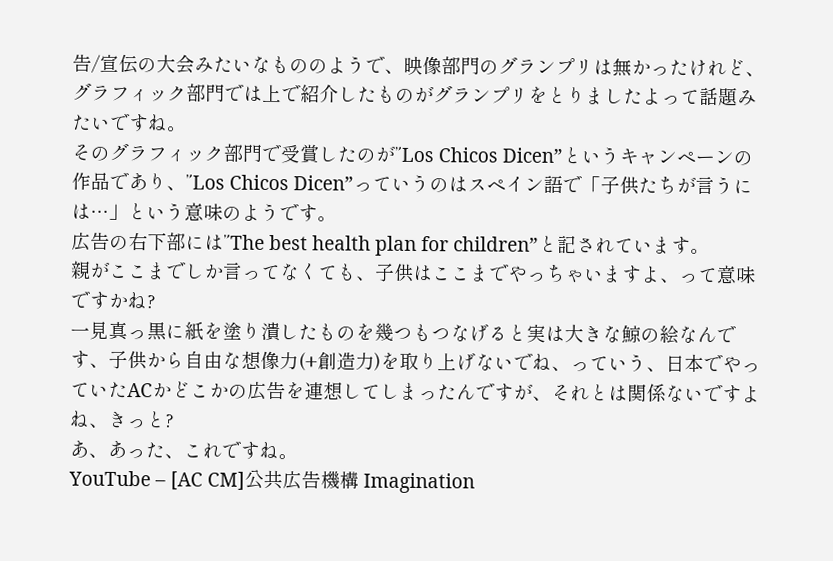告/宣伝の大会みたいなもののようで、映像部門のグランプリは無かったけれど、グラフィック部門では上で紹介したものがグランプリをとりましたよって話題みたいですね。
そのグラフィック部門で受賞したのが”Los Chicos Dicen”というキャンペーンの作品であり、”Los Chicos Dicen”っていうのはスペイン語で「子供たちが言うには…」という意味のようです。
広告の右下部には”The best health plan for children”と記されています。
親がここまでしか言ってなくても、子供はここまでやっちゃいますよ、って意味ですかね?
一見真っ黒に紙を塗り潰したものを幾つもつなげると実は大きな鯨の絵なんです、子供から自由な想像力(+創造力)を取り上げないでね、っていう、日本でやっていたACかどこかの広告を連想してしまったんですが、それとは関係ないですよね、きっと?
あ、あった、これですね。
YouTube – [AC CM]公共広告機構 Imagination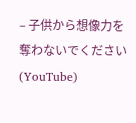– 子供から想像力を奪わないでください(YouTube)